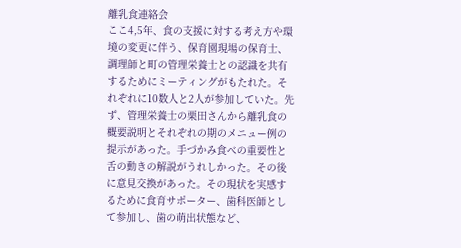離乳食連絡会
ここ4,5年、食の支援に対する考え方や環境の変更に伴う、保育園現場の保育士、調理師と町の管理栄養士との認識を共有するためにミーティングがもたれた。それぞれに10数人と2人が参加していた。先ず、管理栄養士の栗田さんから離乳食の概要説明とそれぞれの期のメニュー例の提示があった。手づかみ食べの重要性と舌の動きの解説がうれしかった。その後に意見交換があった。その現状を実感するために食育サポーター、歯科医師として参加し、歯の萌出状態など、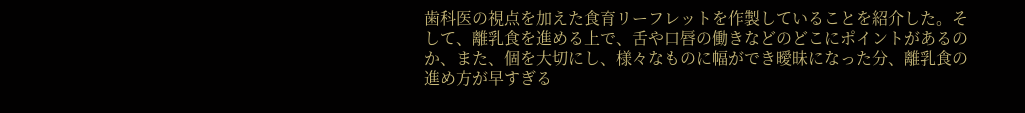歯科医の視点を加えた食育リーフレットを作製していることを紹介した。そして、離乳食を進める上で、舌や口唇の働きなどのどこにポイントがあるのか、また、個を大切にし、様々なものに幅ができ曖昧になった分、離乳食の進め方が早すぎる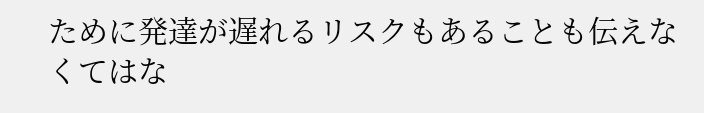ために発達が遅れるリスクもあることも伝えなくてはな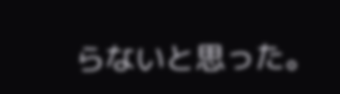らないと思った。